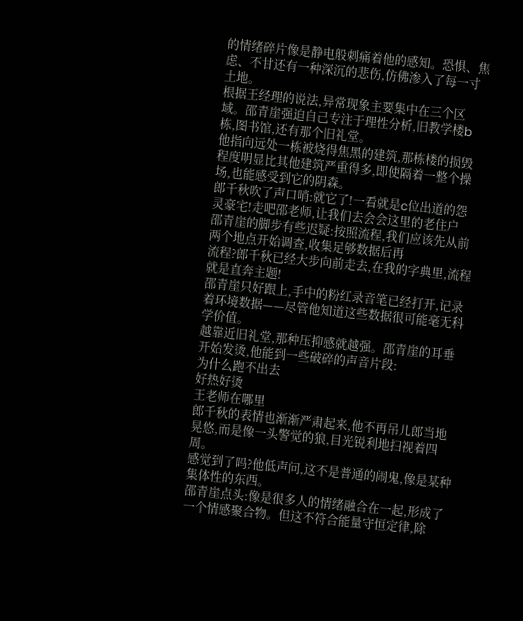的情绪碎片像是静电般刺痛着他的感知。恐惧、焦虑、不甘还有一种深沉的悲伤,仿佛渗入了每一寸土地。
根据王经理的说法,异常现象主要集中在三个区域。邵青崖强迫自己专注于理性分析,旧教学楼b栋,图书馆,还有那个旧礼堂。
他指向远处一栋被烧得焦黑的建筑,那栋楼的损毁程度明显比其他建筑严重得多,即使隔着一整个操场,也能感受到它的阴森。
郎千秋吹了声口哨:就它了!一看就是c位出道的怨灵豪宅!走吧邵老师,让我们去会会这里的老住户
邵青崖的脚步有些迟疑:按照流程,我们应该先从前两个地点开始调查,收集足够数据后再
流程?郎千秋已经大步向前走去,在我的字典里,流程就是直奔主题!
邵青崖只好跟上,手中的粉红录音笔已经打开,记录着环境数据——尽管他知道这些数据很可能毫无科学价值。
越靠近旧礼堂,那种压抑感就越强。邵青崖的耳垂开始发烫,他能到一些破碎的声音片段:
为什么跑不出去
好热好烫
王老师在哪里
郎千秋的表情也渐渐严肃起来,他不再吊儿郎当地晃悠,而是像一头警觉的狼,目光锐利地扫视着四周。
感觉到了吗?他低声问,这不是普通的闹鬼,像是某种集体性的东西。
邵青崖点头:像是很多人的情绪融合在一起,形成了一个情感聚合物。但这不符合能量守恒定律,除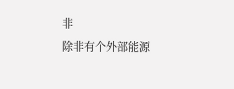非
除非有个外部能源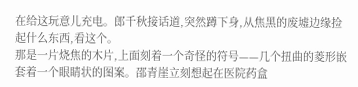在给这玩意儿充电。郎千秋接话道,突然蹲下身,从焦黑的废墟边缘捡起什么东西,看这个。
那是一片烧焦的木片,上面刻着一个奇怪的符号——几个扭曲的菱形嵌套着一个眼睛状的图案。邵青崖立刻想起在医院药盒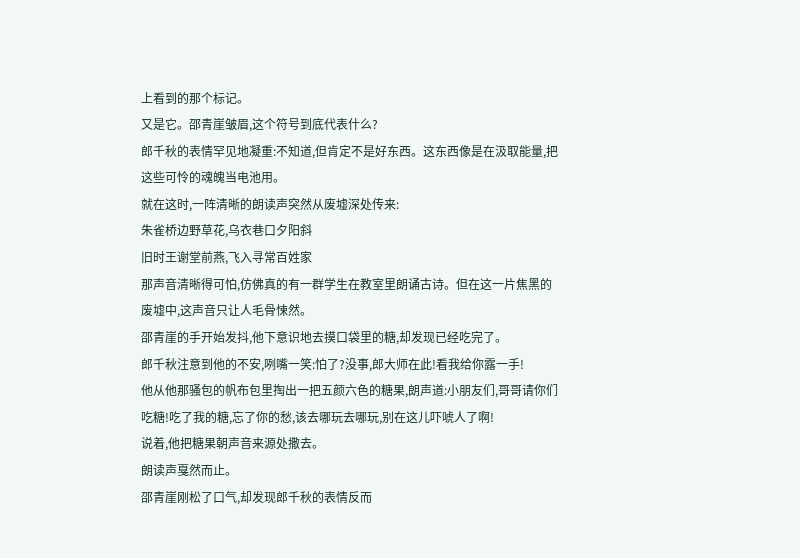上看到的那个标记。
又是它。邵青崖皱眉,这个符号到底代表什么?
郎千秋的表情罕见地凝重:不知道,但肯定不是好东西。这东西像是在汲取能量,把这些可怜的魂魄当电池用。
就在这时,一阵清晰的朗读声突然从废墟深处传来:
朱雀桥边野草花,乌衣巷口夕阳斜
旧时王谢堂前燕,飞入寻常百姓家
那声音清晰得可怕,仿佛真的有一群学生在教室里朗诵古诗。但在这一片焦黑的废墟中,这声音只让人毛骨悚然。
邵青崖的手开始发抖,他下意识地去摸口袋里的糖,却发现已经吃完了。
郎千秋注意到他的不安,咧嘴一笑:怕了?没事,郎大师在此!看我给你露一手!
他从他那骚包的帆布包里掏出一把五颜六色的糖果,朗声道:小朋友们,哥哥请你们吃糖!吃了我的糖,忘了你的愁,该去哪玩去哪玩,别在这儿吓唬人了啊!
说着,他把糖果朝声音来源处撒去。
朗读声戛然而止。
邵青崖刚松了口气,却发现郎千秋的表情反而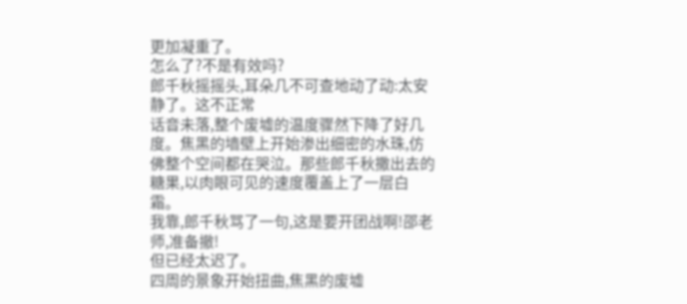更加凝重了。
怎么了?不是有效吗?
郎千秋摇摇头,耳朵几不可查地动了动:太安静了。这不正常
话音未落,整个废墟的温度骤然下降了好几度。焦黑的墙壁上开始渗出细密的水珠,仿佛整个空间都在哭泣。那些郎千秋撒出去的糖果,以肉眼可见的速度覆盖上了一层白霜。
我靠,郎千秋骂了一句,这是要开团战啊!邵老师,准备撤!
但已经太迟了。
四周的景象开始扭曲,焦黑的废墟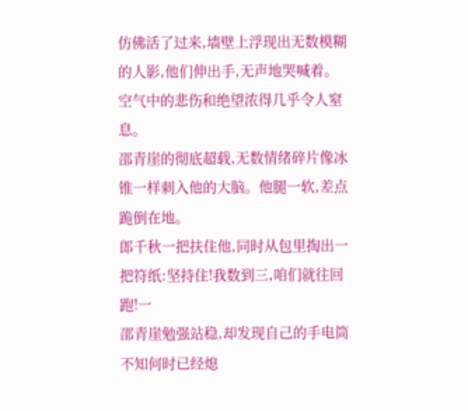仿佛活了过来,墙壁上浮现出无数模糊的人影,他们伸出手,无声地哭喊着。空气中的悲伤和绝望浓得几乎令人窒息。
邵青崖的彻底超载,无数情绪碎片像冰锥一样刺入他的大脑。他腿一软,差点跪倒在地。
郎千秋一把扶住他,同时从包里掏出一把符纸:坚持住!我数到三,咱们就往回跑!一
邵青崖勉强站稳,却发现自己的手电筒不知何时已经熄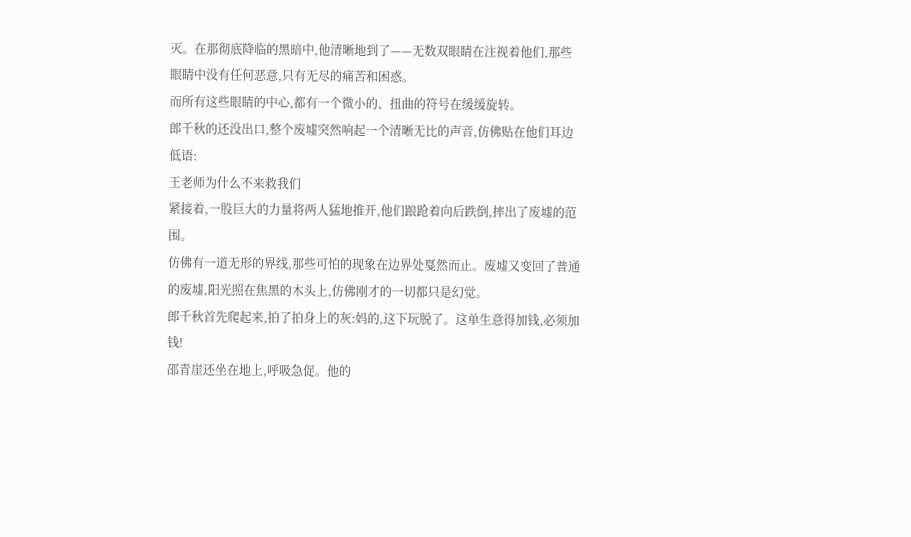灭。在那彻底降临的黑暗中,他清晰地到了——无数双眼睛在注视着他们,那些眼睛中没有任何恶意,只有无尽的痛苦和困惑。
而所有这些眼睛的中心,都有一个微小的、扭曲的符号在缓缓旋转。
郎千秋的还没出口,整个废墟突然响起一个清晰无比的声音,仿佛贴在他们耳边低语:
王老师为什么不来救我们
紧接着,一股巨大的力量将两人猛地推开,他们踉跄着向后跌倒,摔出了废墟的范围。
仿佛有一道无形的界线,那些可怕的现象在边界处戛然而止。废墟又变回了普通的废墟,阳光照在焦黑的木头上,仿佛刚才的一切都只是幻觉。
郎千秋首先爬起来,拍了拍身上的灰:妈的,这下玩脱了。这单生意得加钱,必须加钱!
邵青崖还坐在地上,呼吸急促。他的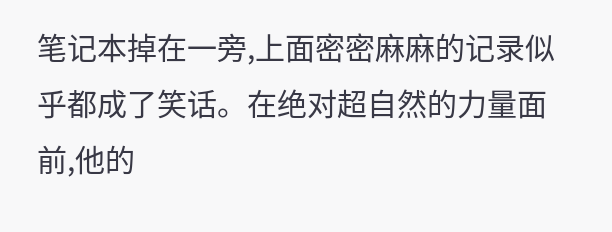笔记本掉在一旁,上面密密麻麻的记录似乎都成了笑话。在绝对超自然的力量面前,他的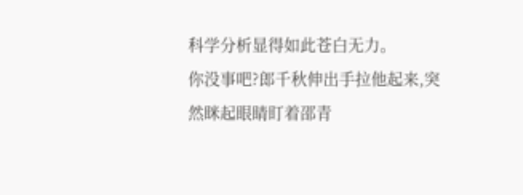科学分析显得如此苍白无力。
你没事吧?郎千秋伸出手拉他起来,突然眯起眼睛盯着邵青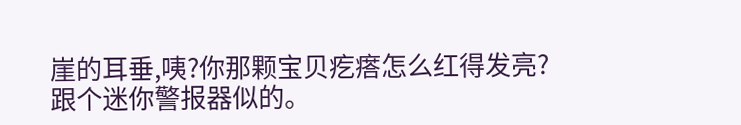崖的耳垂,咦?你那颗宝贝疙瘩怎么红得发亮?跟个迷你警报器似的。